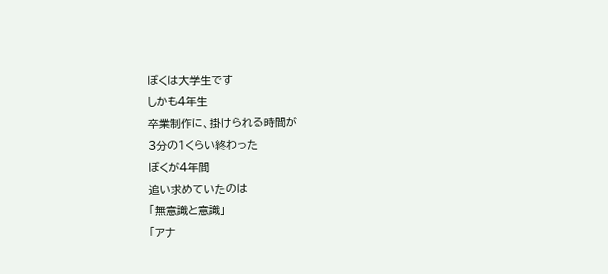ぼくは大学生です
しかも4年生
卒業制作に、掛けられる時間が
3分の1くらい終わった
ぼくが4年間
追い求めていたのは
「無意識と意識」
「アナ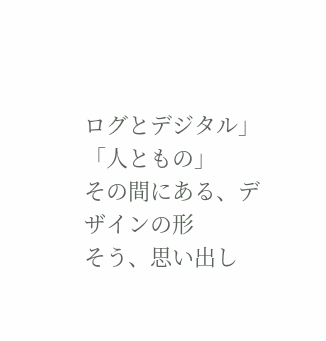ログとデジタル」
「人ともの」
その間にある、デザインの形
そう、思い出し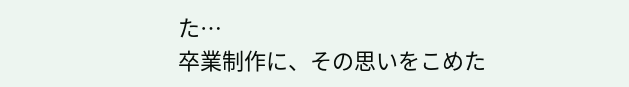た…
卒業制作に、その思いをこめた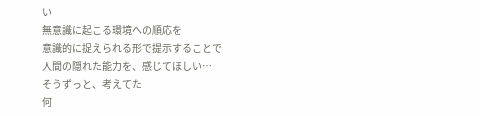い
無意識に起こる環境への順応を
意識的に捉えられる形で提示することで
人間の隠れた能力を、感じてほしい…
そうずっと、考えてた
何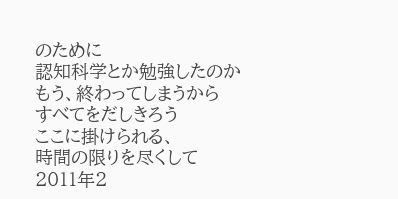のために
認知科学とか勉強したのか
もう、終わってしまうから
すべてをだしきろう
ここに掛けられる、
時間の限りを尽くして
2011年2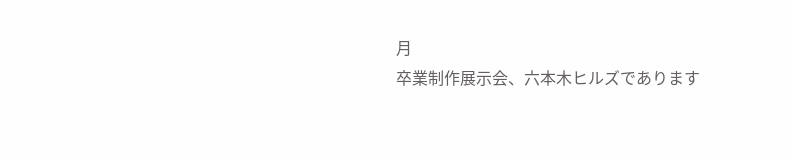月
卒業制作展示会、六本木ヒルズであります